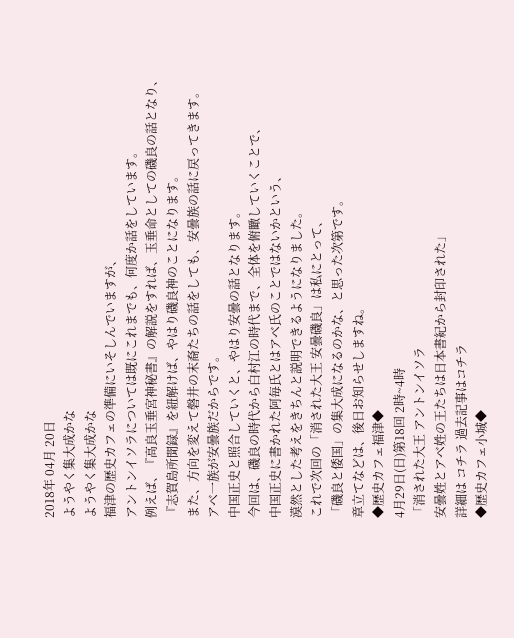2018年 04月 20日
ようやく集大成かな
ようやく集大成かな
福津の歴史カフェの準備にいそしんでいますが、
アントンイソラについては既にこれまでも、何度か話をしています。
例えば、『高良玉垂宮神秘書』の解説をすれば、玉垂命としての磯良の話となり、
『志賀島所聞録』を紐解けば、やはり磯良神のことになります。
また、方向を変えて磐井の末裔たちの話をしても、安曇族の話に戻ってきます。
アベ一族が安曇族だからです。
中国正史と照合していくと、やはり安曇の話となります。
今回は、磯良の時代から白村江の時代まで、全体を俯瞰していくことで、
中国正史に書かれた阿毎氏とはアベ氏のことではないかという、
漠然とした考えをきちんと説明できるようになりました。
これで次回の「消された大王 安曇磯良」は私にとって、
「磯良と倭国」の集大成になるのかな、と思った次第です。
章立てなどは、後日お知らせしますね。
◆歴史カフェ福津◆
4月29日(日)第18回 2時~4時
「消された大王 アントンイソラ
安曇姓とアベ姓の王たちは日本書紀から封印された」
詳細は コチラ 過去記事はコチラ
◆歴史カフェ小城◆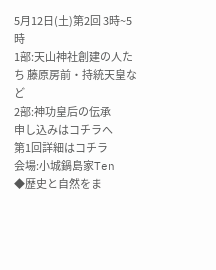5月12日(土)第2回 3時~5時
1部:天山神社創建の人たち 藤原房前・持統天皇など
2部:神功皇后の伝承
申し込みはコチラへ
第1回詳細はコチラ
会場:小城鍋島家Ten
◆歴史と自然をま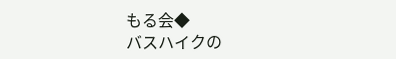もる会◆
バスハイクの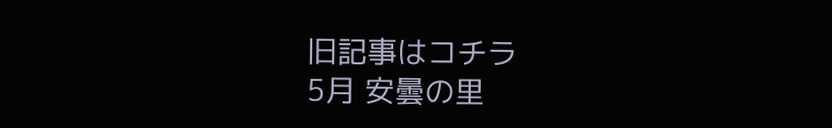旧記事はコチラ
5月 安曇の里